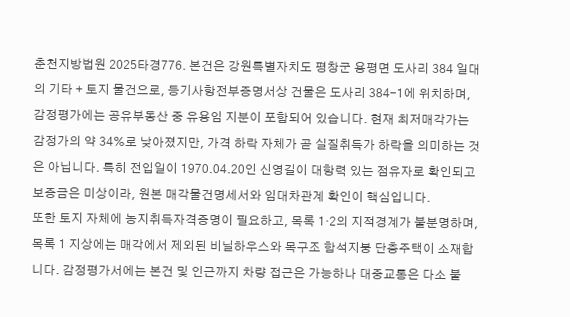춘천지방법원 2025타경776. 본건은 강원특별자치도 평창군 용평면 도사리 384 일대의 기타 + 토지 물건으로, 등기사항전부증명서상 건물은 도사리 384-1에 위치하며, 감정평가에는 공유부동산 중 유용임 지분이 포함되어 있습니다. 현재 최저매각가는 감정가의 약 34%로 낮아졌지만, 가격 하락 자체가 곧 실질취득가 하락을 의미하는 것은 아닙니다. 특히 전입일이 1970.04.20인 신영길이 대항력 있는 점유자로 확인되고 보증금은 미상이라, 원본 매각물건명세서와 임대차관계 확인이 핵심입니다.
또한 토지 자체에 농지취득자격증명이 필요하고, 목록 1·2의 지적경계가 불분명하며, 목록 1 지상에는 매각에서 제외된 비닐하우스와 목구조 함석지붕 단층주택이 소재합니다. 감정평가서에는 본건 및 인근까지 차량 접근은 가능하나 대중교통은 다소 불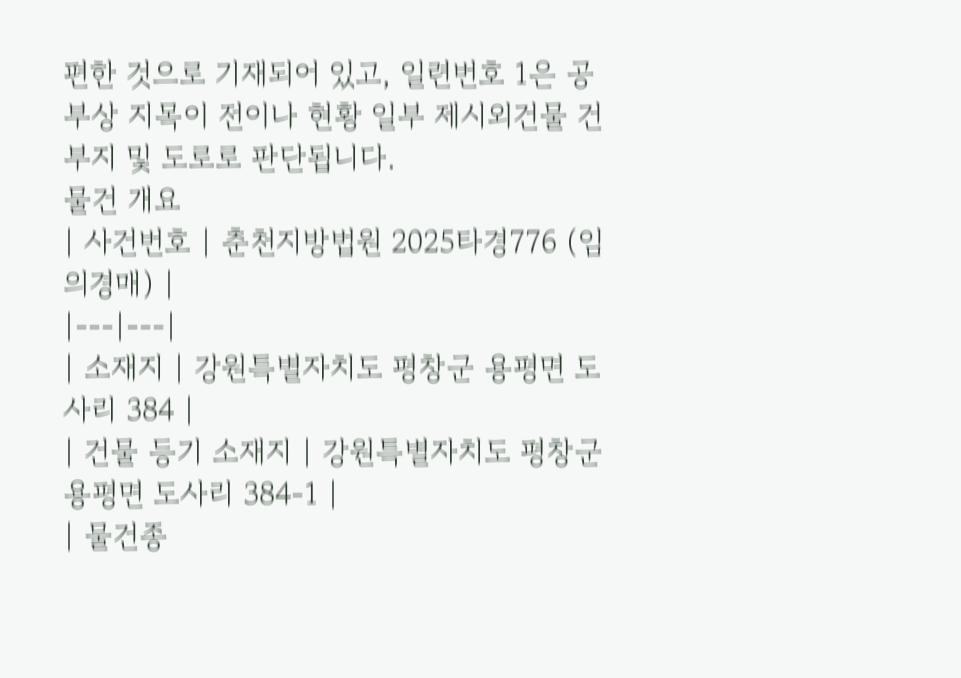편한 것으로 기재되어 있고, 일련번호 1은 공부상 지목이 전이나 현황 일부 제시외건물 건부지 및 도로로 판단됩니다.
물건 개요
| 사건번호 | 춘천지방법원 2025타경776 (임의경매) |
|---|---|
| 소재지 | 강원특별자치도 평창군 용평면 도사리 384 |
| 건물 등기 소재지 | 강원특별자치도 평창군 용평면 도사리 384-1 |
| 물건종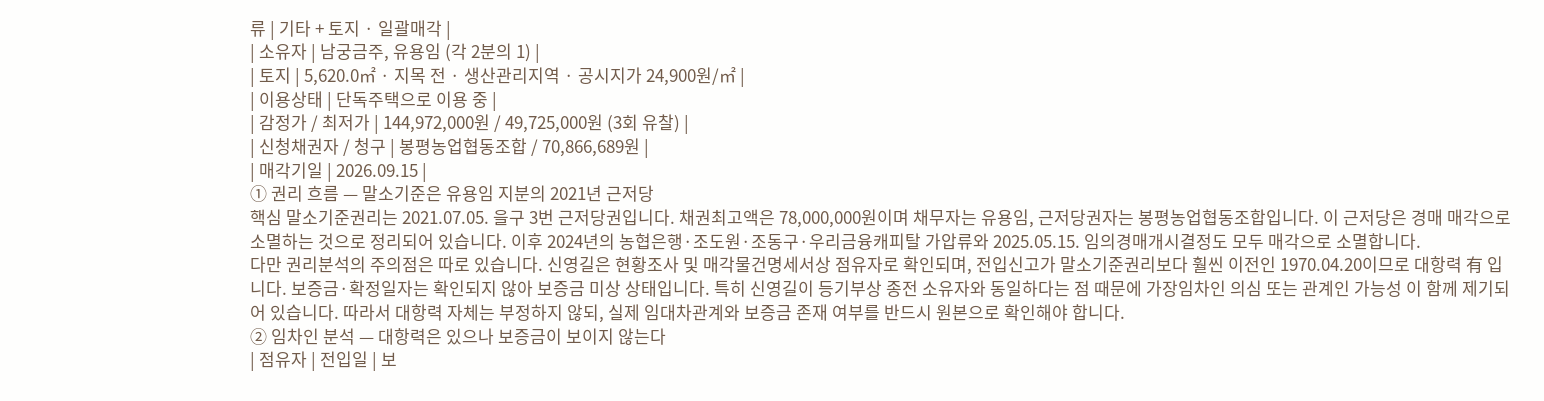류 | 기타 + 토지 · 일괄매각 |
| 소유자 | 남궁금주, 유용임 (각 2분의 1) |
| 토지 | 5,620.0㎡ · 지목 전 · 생산관리지역 · 공시지가 24,900원/㎡ |
| 이용상태 | 단독주택으로 이용 중 |
| 감정가 / 최저가 | 144,972,000원 / 49,725,000원 (3회 유찰) |
| 신청채권자 / 청구 | 봉평농업협동조합 / 70,866,689원 |
| 매각기일 | 2026.09.15 |
① 권리 흐름 — 말소기준은 유용임 지분의 2021년 근저당
핵심 말소기준권리는 2021.07.05. 을구 3번 근저당권입니다. 채권최고액은 78,000,000원이며 채무자는 유용임, 근저당권자는 봉평농업협동조합입니다. 이 근저당은 경매 매각으로 소멸하는 것으로 정리되어 있습니다. 이후 2024년의 농협은행·조도원·조동구·우리금융캐피탈 가압류와 2025.05.15. 임의경매개시결정도 모두 매각으로 소멸합니다.
다만 권리분석의 주의점은 따로 있습니다. 신영길은 현황조사 및 매각물건명세서상 점유자로 확인되며, 전입신고가 말소기준권리보다 훨씬 이전인 1970.04.20이므로 대항력 有 입니다. 보증금·확정일자는 확인되지 않아 보증금 미상 상태입니다. 특히 신영길이 등기부상 종전 소유자와 동일하다는 점 때문에 가장임차인 의심 또는 관계인 가능성 이 함께 제기되어 있습니다. 따라서 대항력 자체는 부정하지 않되, 실제 임대차관계와 보증금 존재 여부를 반드시 원본으로 확인해야 합니다.
② 임차인 분석 — 대항력은 있으나 보증금이 보이지 않는다
| 점유자 | 전입일 | 보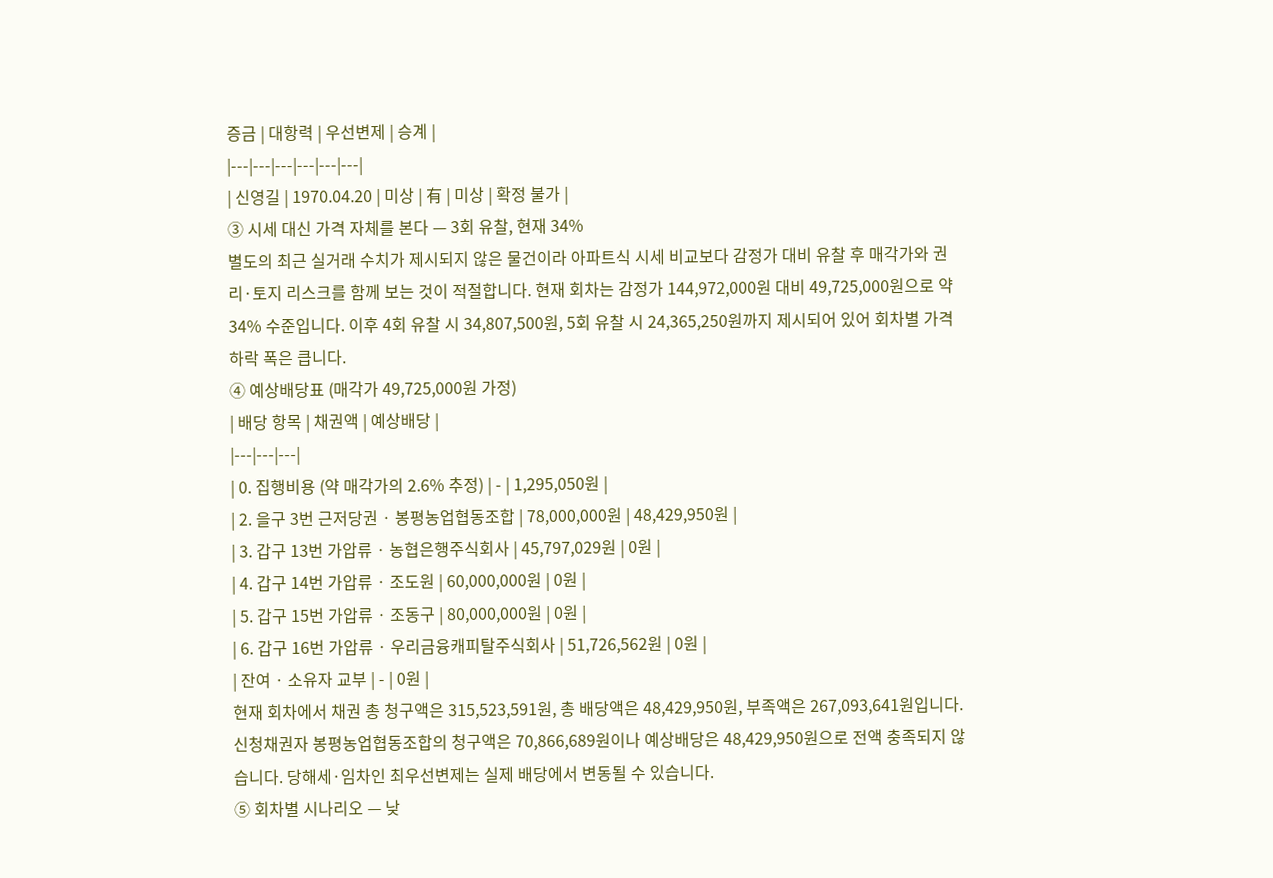증금 | 대항력 | 우선변제 | 승계 |
|---|---|---|---|---|---|
| 신영길 | 1970.04.20 | 미상 | 有 | 미상 | 확정 불가 |
③ 시세 대신 가격 자체를 본다 — 3회 유찰, 현재 34%
별도의 최근 실거래 수치가 제시되지 않은 물건이라 아파트식 시세 비교보다 감정가 대비 유찰 후 매각가와 권리·토지 리스크를 함께 보는 것이 적절합니다. 현재 회차는 감정가 144,972,000원 대비 49,725,000원으로 약 34% 수준입니다. 이후 4회 유찰 시 34,807,500원, 5회 유찰 시 24,365,250원까지 제시되어 있어 회차별 가격 하락 폭은 큽니다.
④ 예상배당표 (매각가 49,725,000원 가정)
| 배당 항목 | 채권액 | 예상배당 |
|---|---|---|
| 0. 집행비용 (약 매각가의 2.6% 추정) | - | 1,295,050원 |
| 2. 을구 3번 근저당권 · 봉평농업협동조합 | 78,000,000원 | 48,429,950원 |
| 3. 갑구 13번 가압류 · 농협은행주식회사 | 45,797,029원 | 0원 |
| 4. 갑구 14번 가압류 · 조도원 | 60,000,000원 | 0원 |
| 5. 갑구 15번 가압류 · 조동구 | 80,000,000원 | 0원 |
| 6. 갑구 16번 가압류 · 우리금융캐피탈주식회사 | 51,726,562원 | 0원 |
| 잔여 · 소유자 교부 | - | 0원 |
현재 회차에서 채권 총 청구액은 315,523,591원, 총 배당액은 48,429,950원, 부족액은 267,093,641원입니다. 신청채권자 봉평농업협동조합의 청구액은 70,866,689원이나 예상배당은 48,429,950원으로 전액 충족되지 않습니다. 당해세·임차인 최우선변제는 실제 배당에서 변동될 수 있습니다.
⑤ 회차별 시나리오 — 낮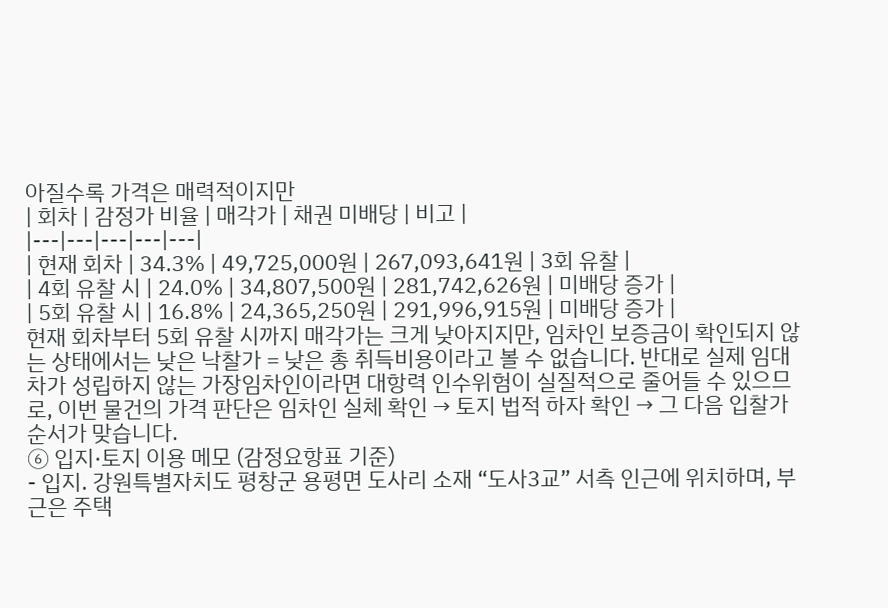아질수록 가격은 매력적이지만
| 회차 | 감정가 비율 | 매각가 | 채권 미배당 | 비고 |
|---|---|---|---|---|
| 현재 회차 | 34.3% | 49,725,000원 | 267,093,641원 | 3회 유찰 |
| 4회 유찰 시 | 24.0% | 34,807,500원 | 281,742,626원 | 미배당 증가 |
| 5회 유찰 시 | 16.8% | 24,365,250원 | 291,996,915원 | 미배당 증가 |
현재 회차부터 5회 유찰 시까지 매각가는 크게 낮아지지만, 임차인 보증금이 확인되지 않는 상태에서는 낮은 낙찰가 = 낮은 총 취득비용이라고 볼 수 없습니다. 반대로 실제 임대차가 성립하지 않는 가장임차인이라면 대항력 인수위험이 실질적으로 줄어들 수 있으므로, 이번 물건의 가격 판단은 임차인 실체 확인 → 토지 법적 하자 확인 → 그 다음 입찰가 순서가 맞습니다.
⑥ 입지·토지 이용 메모 (감정요항표 기준)
- 입지. 강원특별자치도 평창군 용평면 도사리 소재 “도사3교” 서측 인근에 위치하며, 부근은 주택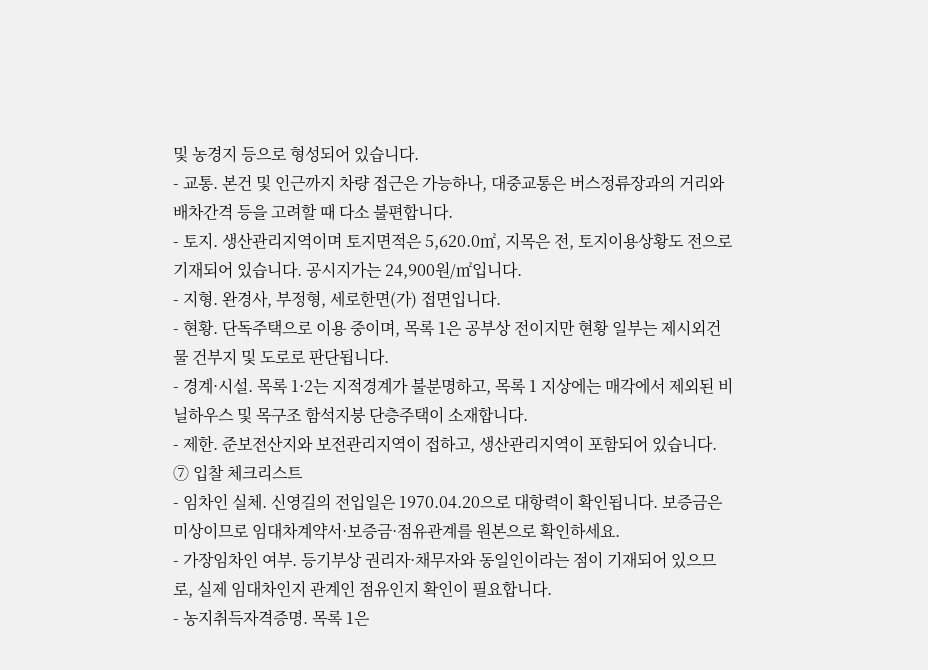및 농경지 등으로 형성되어 있습니다.
- 교통. 본건 및 인근까지 차량 접근은 가능하나, 대중교통은 버스정류장과의 거리와 배차간격 등을 고려할 때 다소 불편합니다.
- 토지. 생산관리지역이며 토지면적은 5,620.0㎡, 지목은 전, 토지이용상황도 전으로 기재되어 있습니다. 공시지가는 24,900원/㎡입니다.
- 지형. 완경사, 부정형, 세로한면(가) 접면입니다.
- 현황. 단독주택으로 이용 중이며, 목록 1은 공부상 전이지만 현황 일부는 제시외건물 건부지 및 도로로 판단됩니다.
- 경계·시설. 목록 1·2는 지적경계가 불분명하고, 목록 1 지상에는 매각에서 제외된 비닐하우스 및 목구조 함석지붕 단층주택이 소재합니다.
- 제한. 준보전산지와 보전관리지역이 접하고, 생산관리지역이 포함되어 있습니다.
⑦ 입찰 체크리스트
- 임차인 실체. 신영길의 전입일은 1970.04.20으로 대항력이 확인됩니다. 보증금은 미상이므로 임대차계약서·보증금·점유관계를 원본으로 확인하세요.
- 가장임차인 여부. 등기부상 권리자·채무자와 동일인이라는 점이 기재되어 있으므로, 실제 임대차인지 관계인 점유인지 확인이 필요합니다.
- 농지취득자격증명. 목록 1은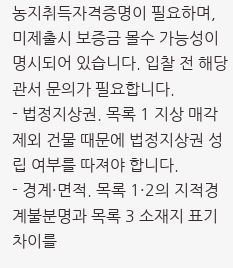농지취득자격증명이 필요하며, 미제출시 보증금 몰수 가능성이 명시되어 있습니다. 입찰 전 해당 관서 문의가 필요합니다.
- 법정지상권. 목록 1 지상 매각 제외 건물 때문에 법정지상권 성립 여부를 따져야 합니다.
- 경계·면적. 목록 1·2의 지적경계불분명과 목록 3 소재지 표기 차이를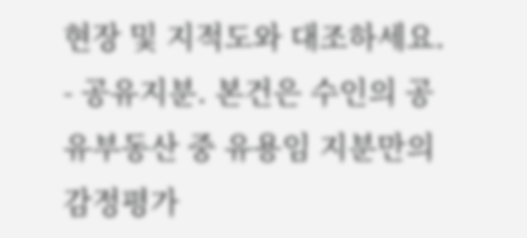현장 및 지적도와 대조하세요.
- 공유지분. 본건은 수인의 공유부동산 중 유용임 지분만의 감정평가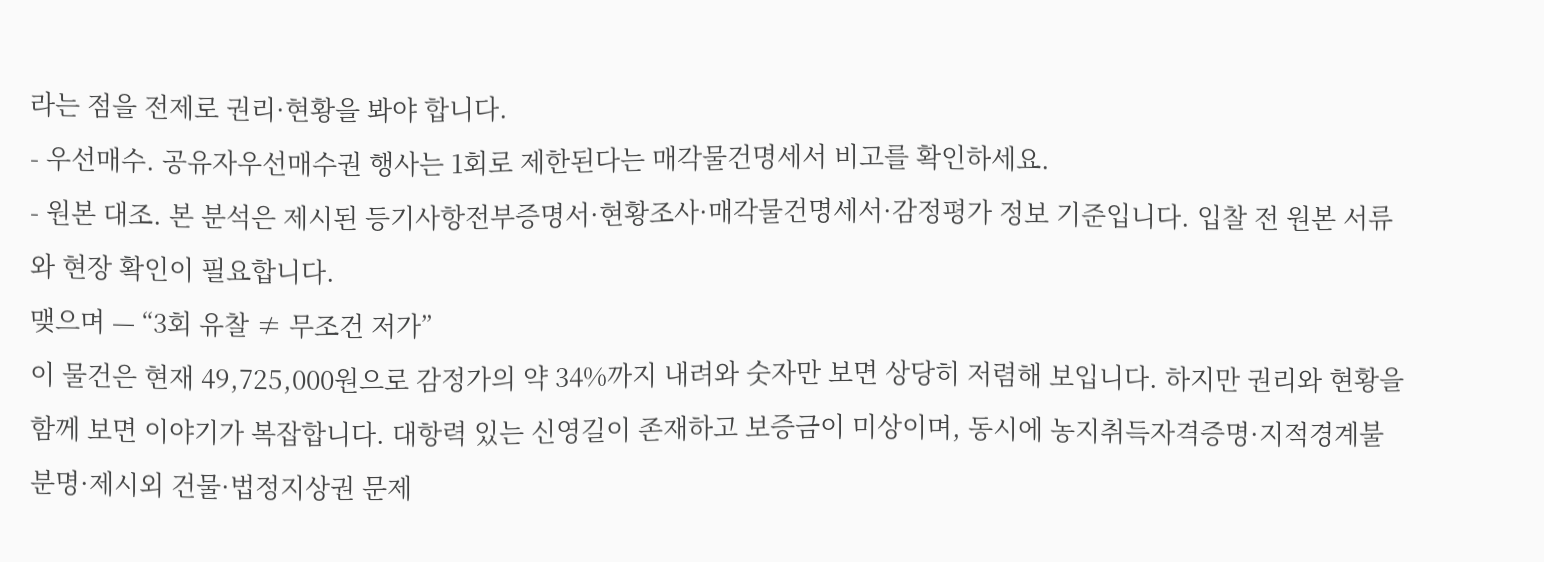라는 점을 전제로 권리·현황을 봐야 합니다.
- 우선매수. 공유자우선매수권 행사는 1회로 제한된다는 매각물건명세서 비고를 확인하세요.
- 원본 대조. 본 분석은 제시된 등기사항전부증명서·현황조사·매각물건명세서·감정평가 정보 기준입니다. 입찰 전 원본 서류와 현장 확인이 필요합니다.
맺으며 — “3회 유찰 ≠ 무조건 저가”
이 물건은 현재 49,725,000원으로 감정가의 약 34%까지 내려와 숫자만 보면 상당히 저렴해 보입니다. 하지만 권리와 현황을 함께 보면 이야기가 복잡합니다. 대항력 있는 신영길이 존재하고 보증금이 미상이며, 동시에 농지취득자격증명·지적경계불분명·제시외 건물·법정지상권 문제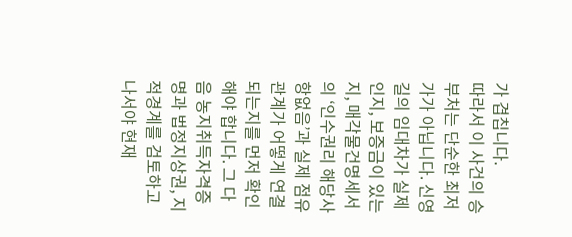가 겹칩니다.
따라서 이 사건의 승부처는 단순한 최저가가 아닙니다. 신영길의 임대차가 실제인지, 보증금이 있는지, 매각물건명세서의 ‘인수권리 해당사항없음’과 실제 점유관계가 어떻게 연결되는지를 먼저 확인해야 합니다. 그 다음 농지취득자격증명과 법정지상권, 지적경계를 검토하고 나서야 현재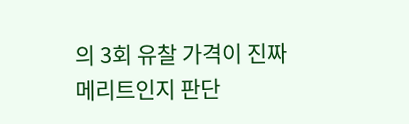의 3회 유찰 가격이 진짜 메리트인지 판단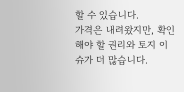할 수 있습니다.
가격은 내려왔지만, 확인해야 할 권리와 토지 이슈가 더 많습니다.